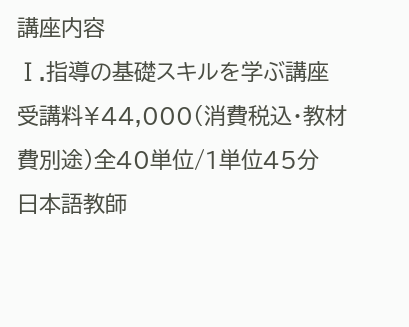講座内容
Ⅰ.指導の基礎スキルを学ぶ講座
受講料¥44,000(消費税込・教材費別途)全40単位/1単位45分
日本語教師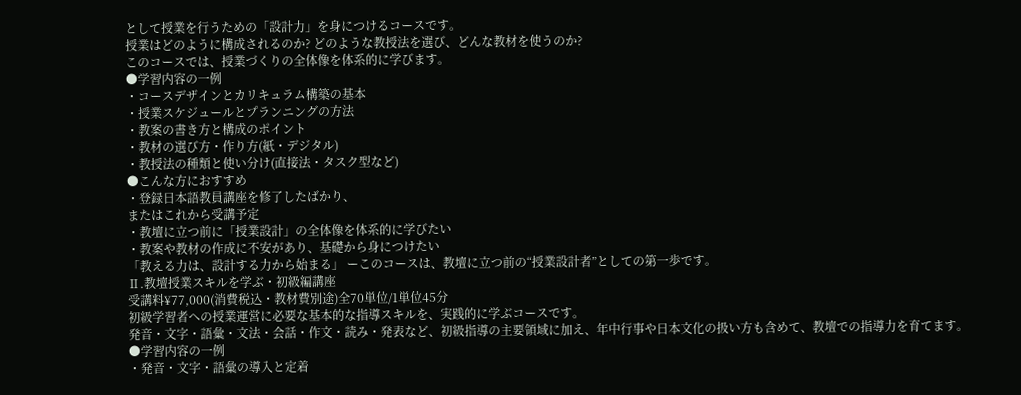として授業を行うための「設計力」を身につけるコースです。
授業はどのように構成されるのか? どのような教授法を選び、どんな教材を使うのか?
このコースでは、授業づくりの全体像を体系的に学びます。
●学習内容の一例
・コースデザインとカリキュラム構築の基本
・授業スケジュールとプランニングの方法
・教案の書き方と構成のポイント
・教材の選び方・作り方(紙・デジタル)
・教授法の種類と使い分け(直接法・タスク型など)
●こんな方におすすめ
・登録日本語教員講座を修了したばかり、
またはこれから受講予定
・教壇に立つ前に「授業設計」の全体像を体系的に学びたい
・教案や教材の作成に不安があり、基礎から身につけたい
「教える力は、設計する力から始まる」 ーこのコースは、教壇に立つ前の“授業設計者”としての第一歩です。
Ⅱ.教壇授業スキルを学ぶ・初級編講座
受講料¥77,000(消費税込・教材費別途)全70単位/1単位45分
初級学習者への授業運営に必要な基本的な指導スキルを、実践的に学ぶコースです。
発音・文字・語彙・文法・会話・作文・読み・発表など、初級指導の主要領域に加え、年中行事や日本文化の扱い方も含めて、教壇での指導力を育てます。
●学習内容の一例
・発音・文字・語彙の導入と定着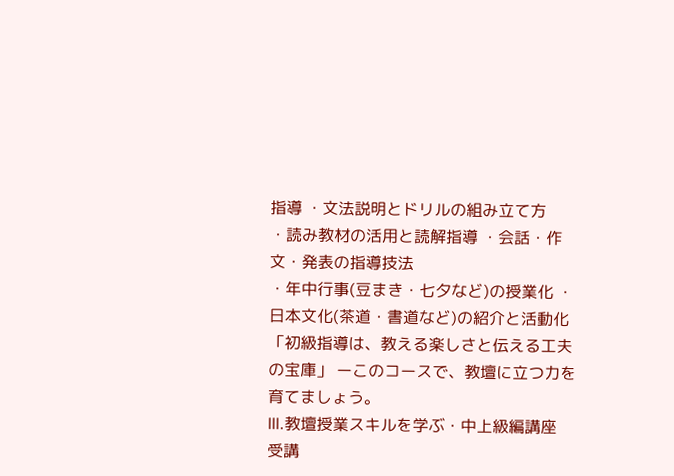指導 ・文法説明とドリルの組み立て方
・読み教材の活用と読解指導 ・会話・作文・発表の指導技法
・年中行事(豆まき・七夕など)の授業化 ・日本文化(茶道・書道など)の紹介と活動化
「初級指導は、教える楽しさと伝える工夫の宝庫」 ーこのコースで、教壇に立つ力を育てましょう。
Ⅲ.教壇授業スキルを学ぶ・中上級編講座
受講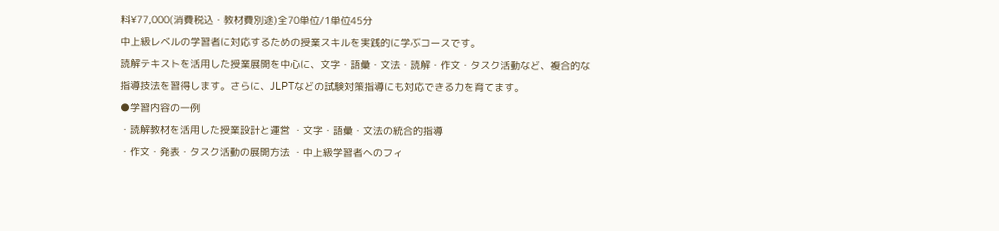料¥77,000(消費税込・教材費別途)全70単位/1単位45分
中上級レベルの学習者に対応するための授業スキルを実践的に学ぶコースです。
読解テキストを活用した授業展開を中心に、文字・語彙・文法・読解・作文・タスク活動など、複合的な指導技法を習得します。さらに、JLPTなどの試験対策指導にも対応できる力を育てます。
●学習内容の一例
・読解教材を活用した授業設計と運営 ・文字・語彙・文法の統合的指導
・作文・発表・タスク活動の展開方法 ・中上級学習者へのフィ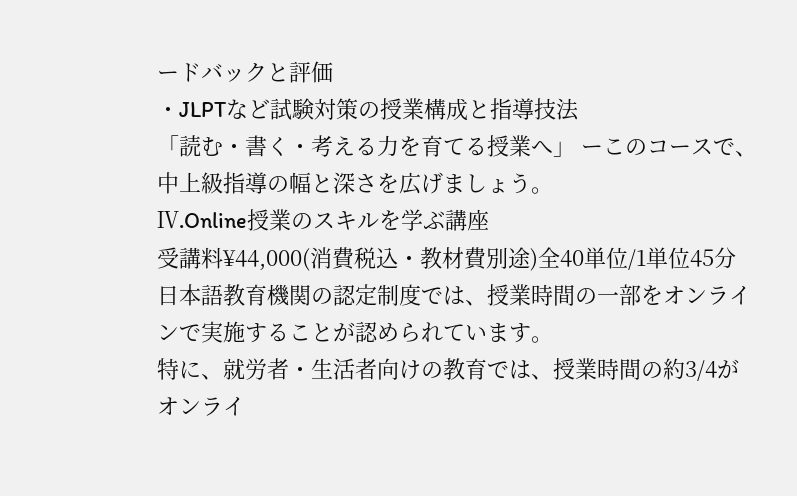ードバックと評価
・JLPTなど試験対策の授業構成と指導技法
「読む・書く・考える力を育てる授業へ」 ーこのコースで、中上級指導の幅と深さを広げましょう。
Ⅳ.Online授業のスキルを学ぶ講座
受講料¥44,000(消費税込・教材費別途)全40単位/1単位45分
日本語教育機関の認定制度では、授業時間の一部をオンラインで実施することが認められています。
特に、就労者・生活者向けの教育では、授業時間の約3/4がオンライ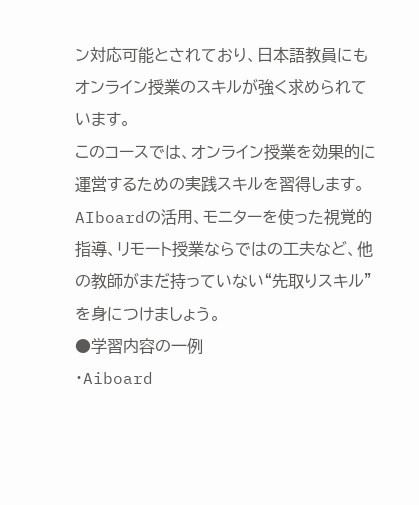ン対応可能とされており、日本語教員にもオンライン授業のスキルが強く求められています。
このコースでは、オンライン授業を効果的に運営するための実践スキルを習得します。AIboardの活用、モニターを使った視覚的指導、リモート授業ならではの工夫など、他の教師がまだ持っていない“先取りスキル”を身につけましょう。
●学習内容の一例
・Aiboard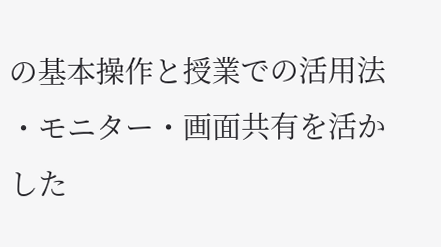の基本操作と授業での活用法 ・モニター・画面共有を活かした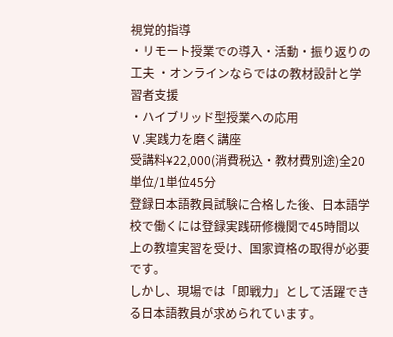視覚的指導
・リモート授業での導入・活動・振り返りの工夫 ・オンラインならではの教材設計と学習者支援
・ハイブリッド型授業への応用
Ⅴ.実践力を磨く講座
受講料¥22,000(消費税込・教材費別途)全20単位/1単位45分
登録日本語教員試験に合格した後、日本語学校で働くには登録実践研修機関で45時間以上の教壇実習を受け、国家資格の取得が必要です。
しかし、現場では「即戦力」として活躍できる日本語教員が求められています。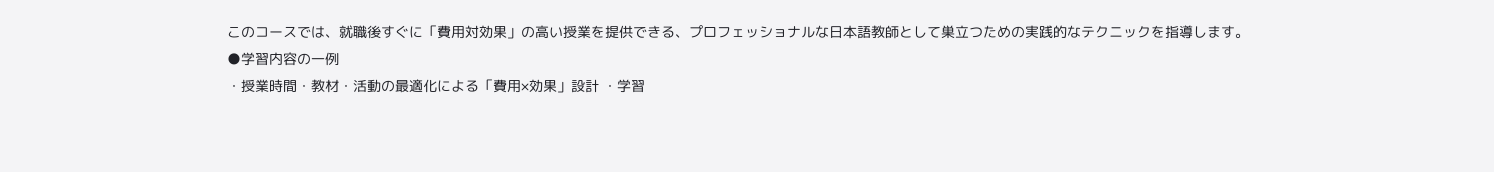このコースでは、就職後すぐに「費用対効果」の高い授業を提供できる、プロフェッショナルな日本語教師として巣立つための実践的なテクニックを指導します。
●学習内容の一例
・授業時間・教材・活動の最適化による「費用×効果」設計 ・学習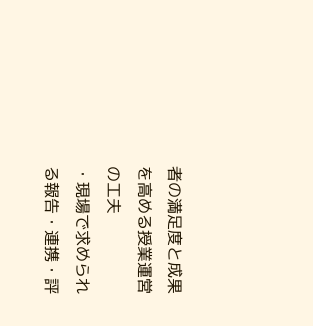者の満足度と成果を高める授業運営の工夫
・現場で求められる報告・連携・評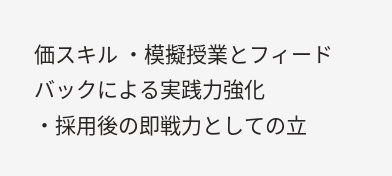価スキル ・模擬授業とフィードバックによる実践力強化
・採用後の即戦力としての立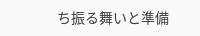ち振る舞いと準備